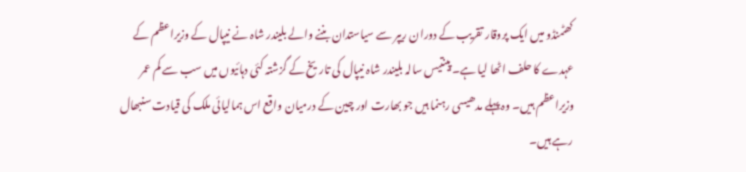کھٹمنڈو میں ایک پروقار تقریب کے دوران ریپر سے سیاستدان بننے والے بلیندر شاہ نے نیپال کے وزیراعظم کے عہدے کا حلف اٹھا لیا ہے۔ پینتیس سالہ بلیندر شاہ نیپال کی تاریخ کے گزشتہ کئی دہائیوں میں سب سے کم عمر وزیراعظم ہیں۔ وہ پہلے مدھیسی رہنما ہیں جو بھارت اور چین کے درمیان واقع اس ہمالیائی ملک کی قیادت سنبھال رہے ہیں۔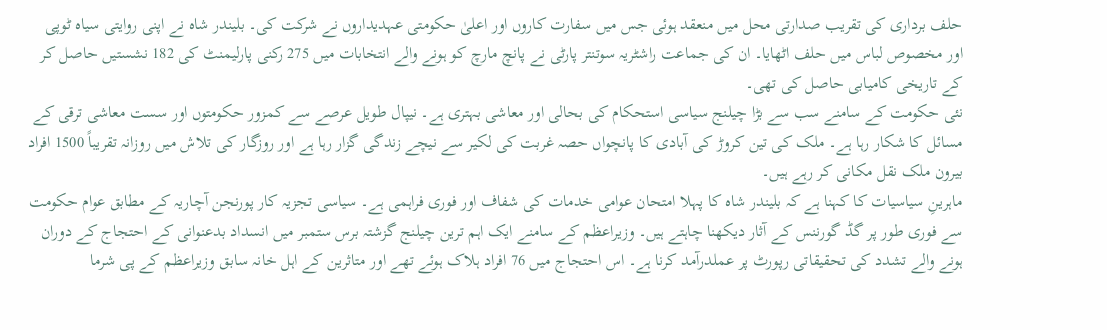حلف برداری کی تقریب صدارتی محل میں منعقد ہوئی جس میں سفارت کاروں اور اعلیٰ حکومتی عہدیداروں نے شرکت کی۔ بلیندر شاہ نے اپنی روایتی سیاہ ٹوپی اور مخصوص لباس میں حلف اٹھایا۔ ان کی جماعت راشٹریہ سوتنتر پارٹی نے پانچ مارچ کو ہونے والے انتخابات میں 275 رکنی پارلیمنٹ کی 182 نشستیں حاصل کر کے تاریخی کامیابی حاصل کی تھی۔
نئی حکومت کے سامنے سب سے بڑا چیلنج سیاسی استحکام کی بحالی اور معاشی بہتری ہے۔ نیپال طویل عرصے سے کمزور حکومتوں اور سست معاشی ترقی کے مسائل کا شکار رہا ہے۔ ملک کی تین کروڑ کی آبادی کا پانچواں حصہ غربت کی لکیر سے نیچے زندگی گزار رہا ہے اور روزگار کی تلاش میں روزانہ تقریباً 1500 افراد بیرون ملک نقل مکانی کر رہے ہیں۔
ماہرینِ سیاسیات کا کہنا ہے کہ بلیندر شاہ کا پہلا امتحان عوامی خدمات کی شفاف اور فوری فراہمی ہے۔ سیاسی تجزیہ کار پورنجن آچاریہ کے مطابق عوام حکومت سے فوری طور پر گڈ گورننس کے آثار دیکھنا چاہتے ہیں۔ وزیراعظم کے سامنے ایک اہم ترین چیلنج گزشتہ برس ستمبر میں انسداد بدعنوانی کے احتجاج کے دوران ہونے والے تشدد کی تحقیقاتی رپورٹ پر عملدرآمد کرنا ہے۔ اس احتجاج میں 76 افراد ہلاک ہوئے تھے اور متاثرین کے اہل خانہ سابق وزیراعظم کے پی شرما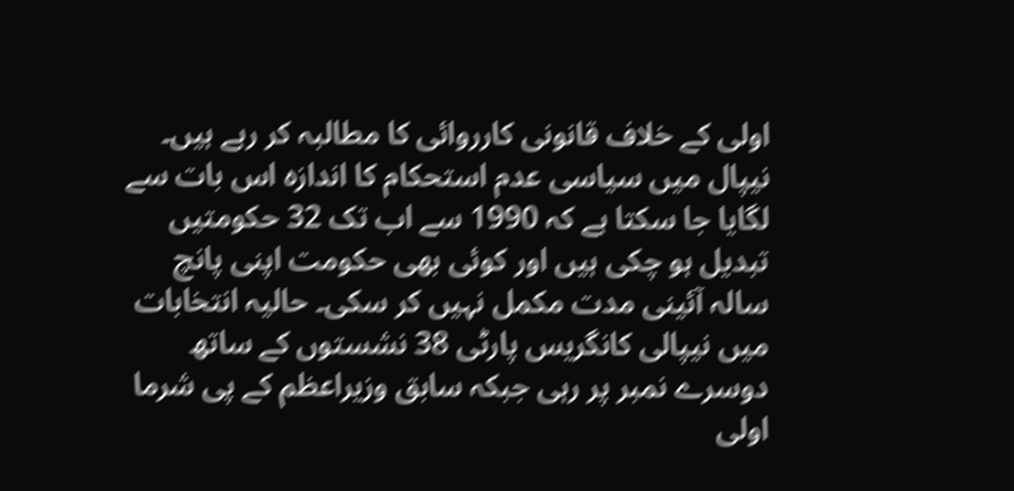اولی کے خلاف قانونی کارروائی کا مطالبہ کر رہے ہیں۔
نیپال میں سیاسی عدم استحکام کا اندازہ اس بات سے لگایا جا سکتا ہے کہ 1990 سے اب تک 32 حکومتیں تبدیل ہو چکی ہیں اور کوئی بھی حکومت اپنی پانچ سالہ آئینی مدت مکمل نہیں کر سکی۔ حالیہ انتخابات میں نیپالی کانگریس پارٹی 38 نشستوں کے ساتھ دوسرے نمبر پر رہی جبکہ سابق وزیراعظم کے پی شرما اولی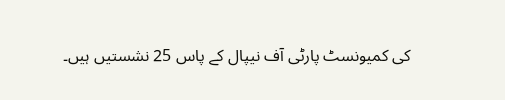کی کمیونسٹ پارٹی آف نیپال کے پاس 25 نشستیں ہیں۔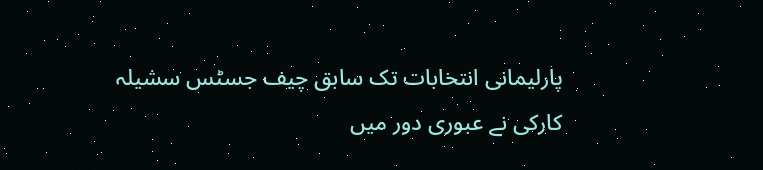پارلیمانی انتخابات تک سابق چیف جسٹس سشیلہ کارکی نے عبوری دور میں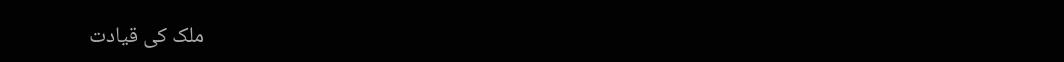ملک کی قیادت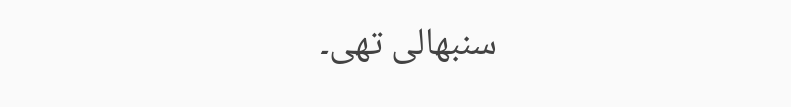سنبھالی تھی۔